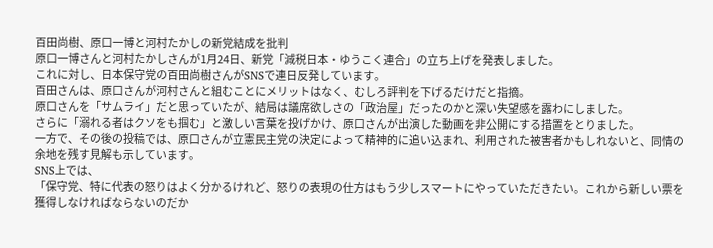百田尚樹、原口一博と河村たかしの新党結成を批判
原口一博さんと河村たかしさんが1月24日、新党「減税日本・ゆうこく連合」の立ち上げを発表しました。
これに対し、日本保守党の百田尚樹さんがSNSで連日反発しています。
百田さんは、原口さんが河村さんと組むことにメリットはなく、むしろ評判を下げるだけだと指摘。
原口さんを「サムライ」だと思っていたが、結局は議席欲しさの「政治屋」だったのかと深い失望感を露わにしました。
さらに「溺れる者はクソをも掴む」と激しい言葉を投げかけ、原口さんが出演した動画を非公開にする措置をとりました。
一方で、その後の投稿では、原口さんが立憲民主党の決定によって精神的に追い込まれ、利用された被害者かもしれないと、同情の余地を残す見解も示しています。
SNS上では、
「保守党、特に代表の怒りはよく分かるけれど、怒りの表現の仕方はもう少しスマートにやっていただきたい。これから新しい票を獲得しなければならないのだか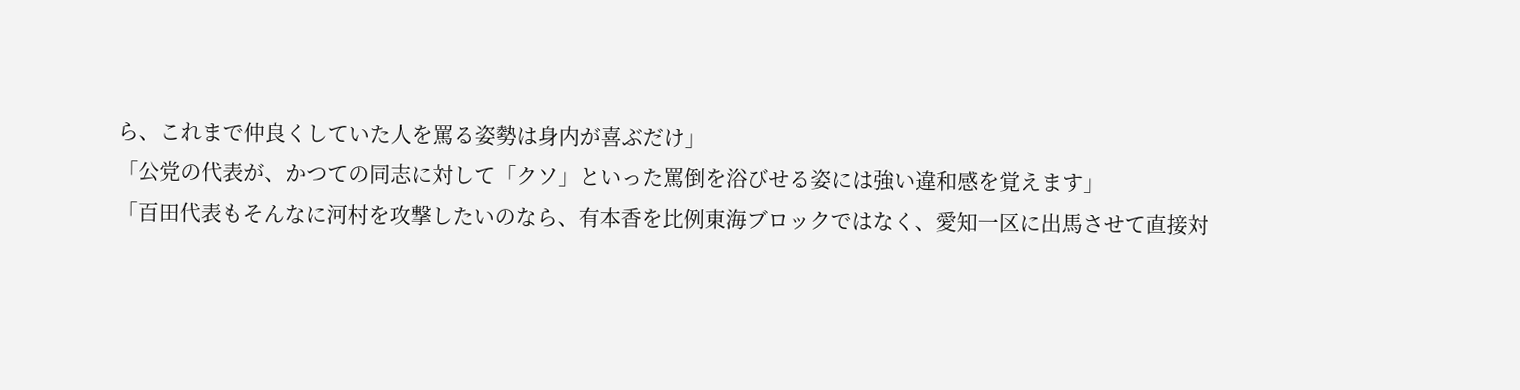ら、これまで仲良くしていた人を罵る姿勢は身内が喜ぶだけ」
「公党の代表が、かつての同志に対して「クソ」といった罵倒を浴びせる姿には強い違和感を覚えます」
「百田代表もそんなに河村を攻撃したいのなら、有本香を比例東海ブロックではなく、愛知一区に出馬させて直接対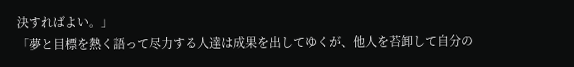決すればよい。」
「夢と目標を熱く語って尽力する人達は成果を出してゆくが、他人を苔卸して自分の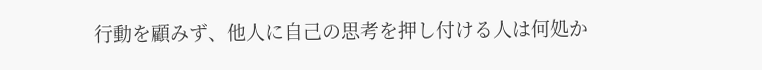行動を顧みず、他人に自己の思考を押し付ける人は何処か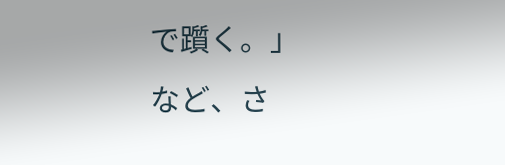で躓く。」
など、さ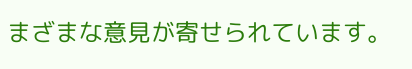まざまな意見が寄せられています。